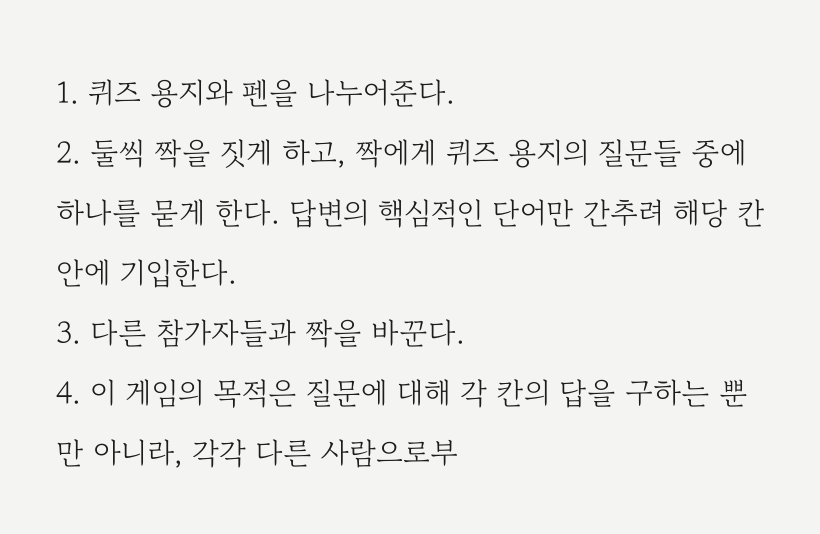1. 퀴즈 용지와 펜을 나누어준다.
2. 둘씩 짝을 짓게 하고, 짝에게 퀴즈 용지의 질문들 중에 하나를 묻게 한다. 답변의 핵심적인 단어만 간추려 해당 칸 안에 기입한다.
3. 다른 참가자들과 짝을 바꾼다.
4. 이 게임의 목적은 질문에 대해 각 칸의 답을 구하는 뿐만 아니라, 각각 다른 사람으로부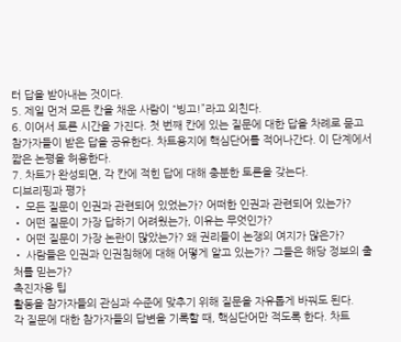터 답을 받아내는 것이다.
5. 제일 먼저 모든 칸을 채운 사람이 “빙고!”라고 외친다.
6. 이어서 토론 시간을 가진다. 첫 번째 칸에 있는 질문에 대한 답을 차례로 묻고 참가자들이 받은 답을 공유한다. 차트용지에 핵심단어를 적어나간다. 이 단계에서 짧은 논평을 허용한다.
7. 차트가 완성되면, 각 칸에 적힌 답에 대해 충분한 토론을 갖는다.
디브리핑과 평가
• 모든 질문이 인권과 관련되어 있었는가? 어떠한 인권과 관련되어 있는가?
• 어떤 질문이 가장 답하기 어려웠는가, 이유는 무엇인가?
• 어떤 질문이 가장 논란이 많았는가? 왜 권리들이 논쟁의 여지가 많은가?
• 사람들은 인권과 인권침해에 대해 어떻게 알고 있는가? 그들은 해당 정보의 출처를 믿는가?
촉진자용 팁
활동을 참가자들의 관심과 수준에 맞추기 위해 질문을 자유롭게 바꿔도 된다.
각 질문에 대한 참가자들의 답변을 기록할 때, 핵심단어만 적도록 한다. 차트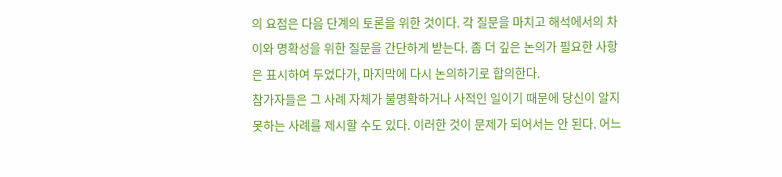의 요점은 다음 단계의 토론을 위한 것이다. 각 질문을 마치고 해석에서의 차이와 명확성을 위한 질문을 간단하게 받는다. 좀 더 깊은 논의가 필요한 사항은 표시하여 두었다가, 마지막에 다시 논의하기로 합의한다.
참가자들은 그 사례 자체가 불명확하거나 사적인 일이기 때문에 당신이 알지 못하는 사례를 제시할 수도 있다. 이러한 것이 문제가 되어서는 안 된다. 어느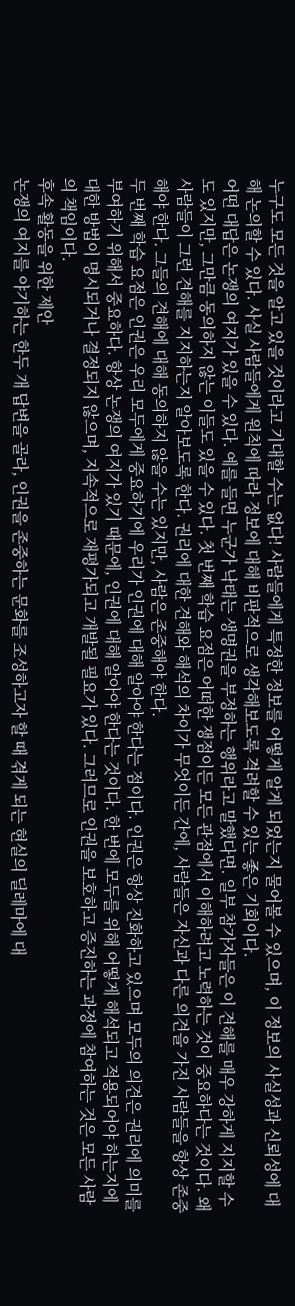누구도 모든 것을 알고 있을 것이라고 기대할 수는 없다! 사람들에게 특정한 정보를 어떻게 알게 되었는지 물어볼 수 있으며, 이 정보의 사실성과 신뢰성에 대해 논의할 수 있다. 사실 사람들에게 원칙에 따라 정보에 대해 비판적으로 생각해보도록 격려할 수 있는 좋은 기회이다.
어떤 대답은 논쟁의 여지가 있을 수 있다. 예를 들면 누군가 낙태는 생명권을 부정하는 행위라고 말했다면. 일부 참가자들은 이 견해를 매우 강하게 지지할 수도 있지만, 그만큼 동의하지 않는 이들도 있을 수 있다. 첫 번째 학습 요점은 어떠한 쟁점이든 모든 관점에서 이해하려고 노력하는 것이 중요하다는 것이다. 왜 사람들이 그런 견해를 지지하는지 알아보도록 한다. 권리에 대한 견해와 해석의 차이가 무엇이든 간에, 사람들은 자신과 다른 의견을 가진 사람들을 항상 존중해야 한다. 그들의 견해에 대해 동의하지 않을 수는 있지만, 사람은 존중해야 한다.
두 번째 학습 요점은 인권은 우리 모두에게 중요하기에 우리가 인권에 대해 알아야 한다는 점이다. 인권은 항상 진화하고 있으며 모두의 의견은 권리에 의미를 부여하기 위해서 중요하다. 항상 논쟁의 여지가 있기 때문에, 인권에 대해 알아야 한다는 것이다. 한 번에 모두를 위해 어떻게 해석되고 적용되어야 하는지에 대한 방법이 명시되거나 결정되지 않으며, 지속적으로 재평가되고 개발될 필요가 있다. 그러므로 인권을 보호하고 증진하는 과정에 참여하는 것은 모든 사람의 책임이다.
후속 활동을 위한 제안
논쟁의 여지를 야기하는 한두 개 답변을 골라, 인권을 존중하는 문화를 조성하고자 할 때 겪게 되는 현실의 딜레마에 대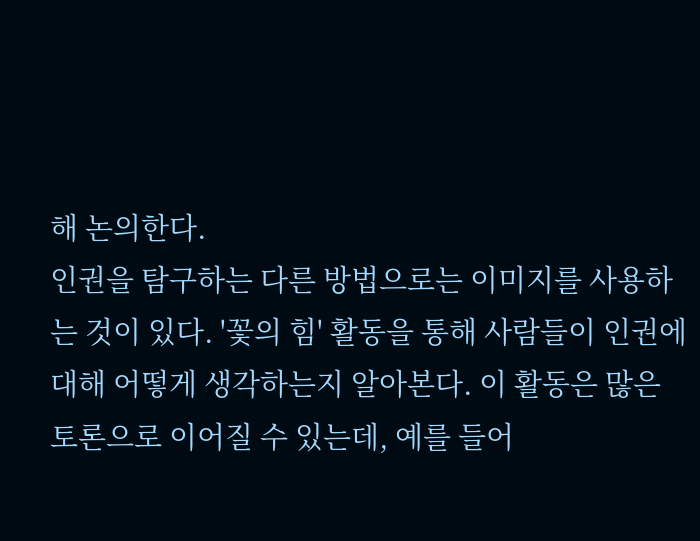해 논의한다.
인권을 탐구하는 다른 방법으로는 이미지를 사용하는 것이 있다. '꽃의 힘' 활동을 통해 사람들이 인권에 대해 어떻게 생각하는지 알아본다. 이 활동은 많은 토론으로 이어질 수 있는데, 예를 들어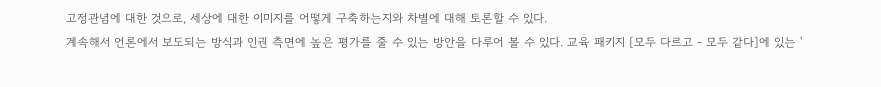고정관념에 대한 것으로, 세상에 대한 이미지를 어떻게 구축하는지와 차별에 대해 토론할 수 있다.
계속해서 언론에서 보도되는 방식과 인권 측면에 높은 평가를 줄 수 있는 방안을 다루어 볼 수 있다. 교육 패키지 [모두 다르고 - 모두 같다]에 있는 '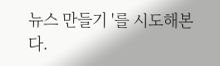뉴스 만들기 '를 시도해본다.